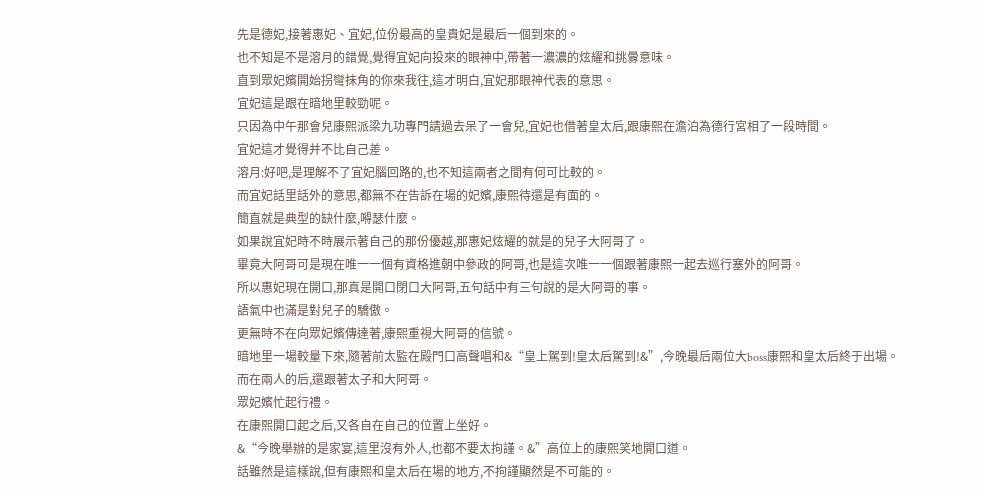先是德妃,接著惠妃、宜妃,位份最高的皇貴妃是最后一個到來的。
也不知是不是溶月的錯覺,覺得宜妃向投來的眼神中,帶著一濃濃的炫耀和挑釁意味。
直到眾妃嬪開始拐彎抹角的你來我往,這才明白,宜妃那眼神代表的意思。
宜妃這是跟在暗地里較勁呢。
只因為中午那會兒康熙派梁九功專門請過去呆了一會兒,宜妃也借著皇太后,跟康熙在澹泊為德行宮相了一段時間。
宜妃這才覺得并不比自己差。
溶月:好吧,是理解不了宜妃腦回路的,也不知這兩者之間有何可比較的。
而宜妃話里話外的意思,都無不在告訴在場的妃嬪,康熙待還是有面的。
簡直就是典型的缺什麼,嘚瑟什麼。
如果說宜妃時不時展示著自己的那份優越,那惠妃炫耀的就是的兒子大阿哥了。
畢竟大阿哥可是現在唯一一個有資格進朝中參政的阿哥,也是這次唯一一個跟著康熙一起去巡行塞外的阿哥。
所以惠妃現在開口,那真是開口閉口大阿哥,五句話中有三句說的是大阿哥的事。
語氣中也滿是對兒子的驕傲。
更無時不在向眾妃嬪傳達著,康熙重視大阿哥的信號。
暗地里一場較量下來,隨著前太監在殿門口高聲唱和&“皇上駕到!皇太后駕到!&”,今晚最后兩位大boss康熙和皇太后終于出場。
而在兩人的后,還跟著太子和大阿哥。
眾妃嬪忙起行禮。
在康熙開口起之后,又各自在自己的位置上坐好。
&“今晚舉辦的是家宴,這里沒有外人,也都不要太拘謹。&”高位上的康熙笑地開口道。
話雖然是這樣說,但有康熙和皇太后在場的地方,不拘謹顯然是不可能的。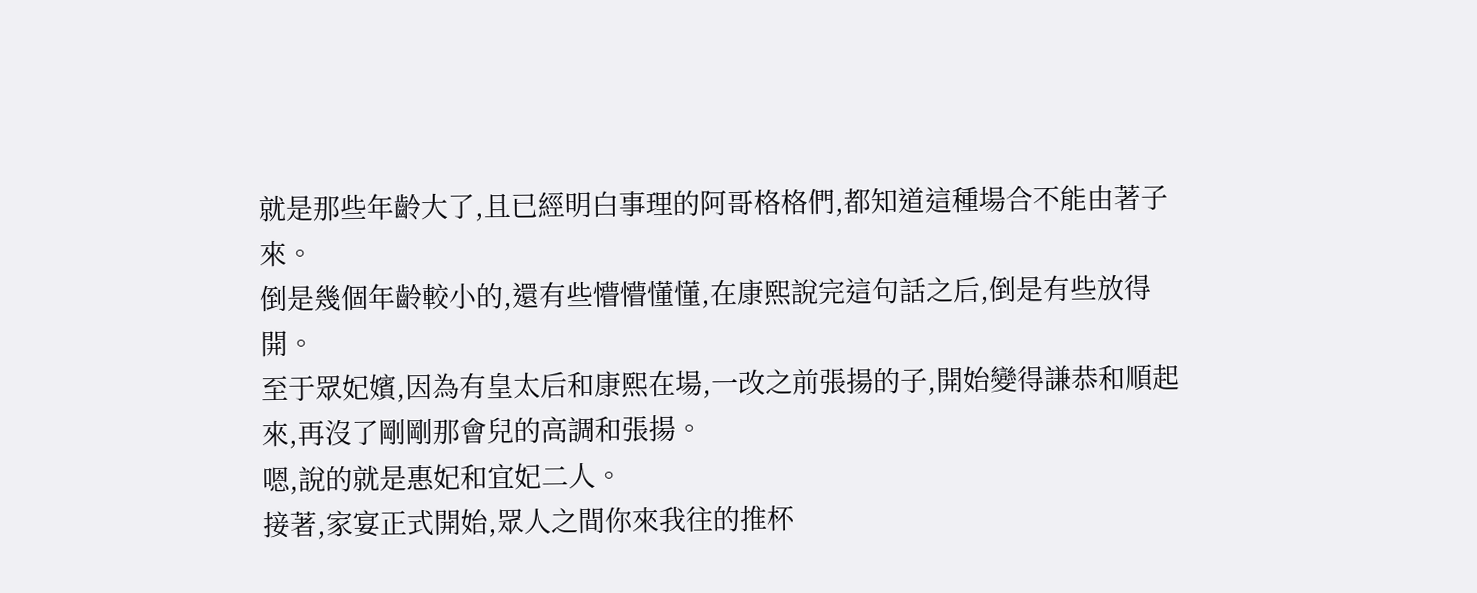就是那些年齡大了,且已經明白事理的阿哥格格們,都知道這種場合不能由著子來。
倒是幾個年齡較小的,還有些懵懵懂懂,在康熙說完這句話之后,倒是有些放得開。
至于眾妃嬪,因為有皇太后和康熙在場,一改之前張揚的子,開始變得謙恭和順起來,再沒了剛剛那會兒的高調和張揚。
嗯,說的就是惠妃和宜妃二人。
接著,家宴正式開始,眾人之間你來我往的推杯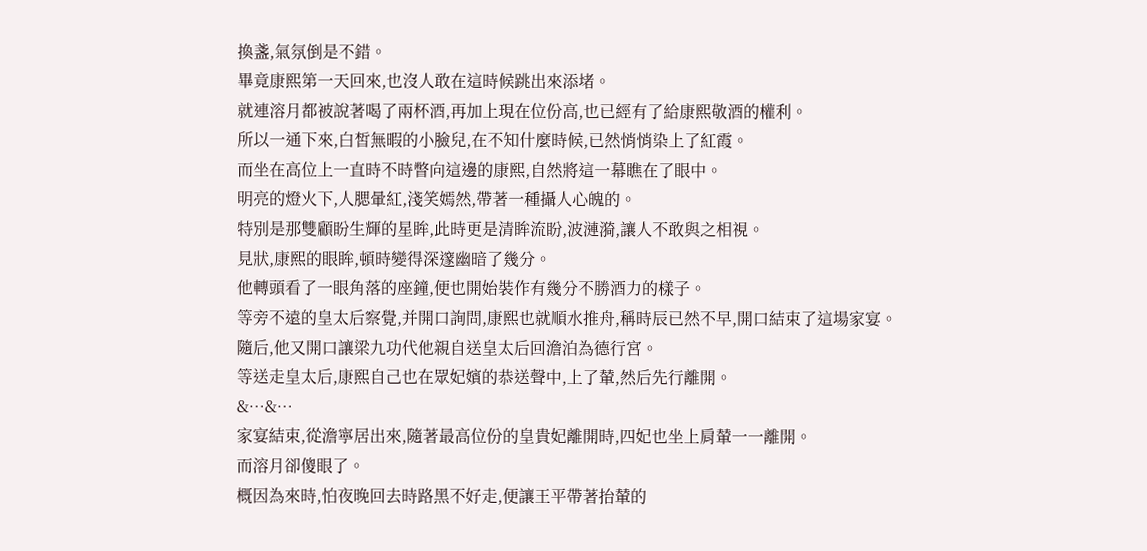換盞,氣氛倒是不錯。
畢竟康熙第一天回來,也沒人敢在這時候跳出來添堵。
就連溶月都被說著喝了兩杯酒,再加上現在位份高,也已經有了給康熙敬酒的權利。
所以一通下來,白皙無暇的小臉兒,在不知什麼時候,已然悄悄染上了紅霞。
而坐在高位上一直時不時瞥向這邊的康熙,自然將這一幕瞧在了眼中。
明亮的燈火下,人腮暈紅,淺笑嫣然,帶著一種攝人心魄的。
特別是那雙顧盼生輝的星眸,此時更是清眸流盼,波漣漪,讓人不敢與之相視。
見狀,康熙的眼眸,頓時變得深邃幽暗了幾分。
他轉頭看了一眼角落的座鐘,便也開始裝作有幾分不勝酒力的樣子。
等旁不遠的皇太后察覺,并開口詢問,康熙也就順水推舟,稱時辰已然不早,開口結束了這場家宴。
隨后,他又開口讓梁九功代他親自送皇太后回澹泊為德行宮。
等送走皇太后,康熙自己也在眾妃嬪的恭送聲中,上了輦,然后先行離開。
&…&…
家宴結束,從澹寧居出來,隨著最高位份的皇貴妃離開時,四妃也坐上肩輦一一離開。
而溶月卻傻眼了。
概因為來時,怕夜晚回去時路黑不好走,便讓王平帶著抬輦的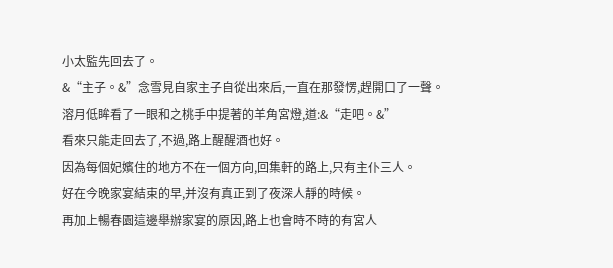小太監先回去了。
&“主子。&”念雪見自家主子自從出來后,一直在那發愣,趕開口了一聲。
溶月低眸看了一眼和之桃手中提著的羊角宮燈,道:&“走吧。&”
看來只能走回去了,不過,路上醒醒酒也好。
因為每個妃嬪住的地方不在一個方向,回集軒的路上,只有主仆三人。
好在今晚家宴結束的早,并沒有真正到了夜深人靜的時候。
再加上暢春園這邊舉辦家宴的原因,路上也會時不時的有宮人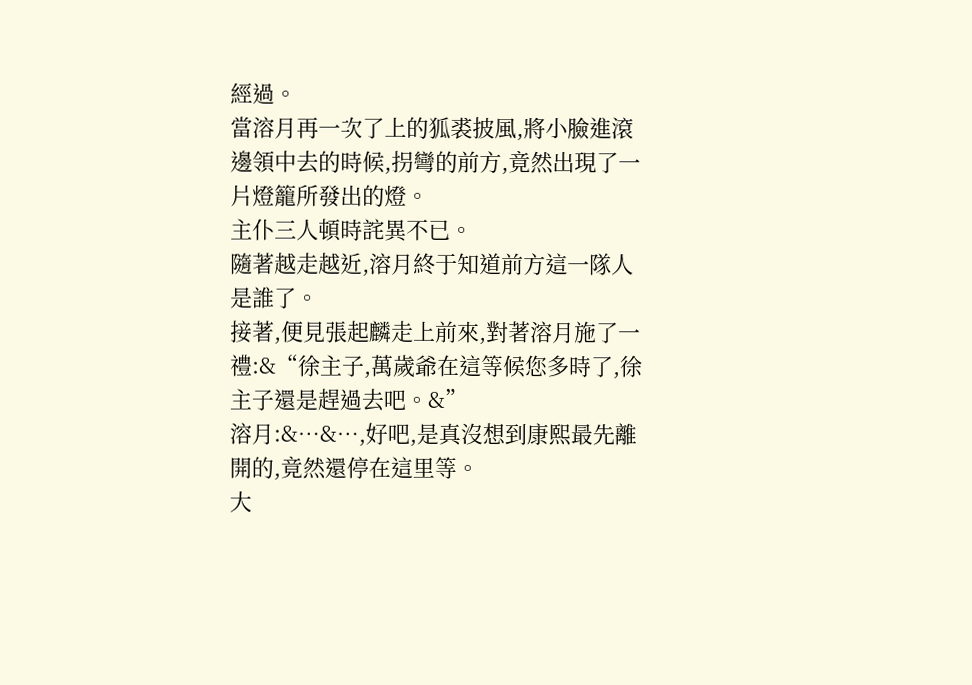經過。
當溶月再一次了上的狐裘披風,將小臉進滾邊領中去的時候,拐彎的前方,竟然出現了一片燈籠所發出的燈。
主仆三人頓時詫異不已。
隨著越走越近,溶月終于知道前方這一隊人是誰了。
接著,便見張起麟走上前來,對著溶月施了一禮:&“徐主子,萬歲爺在這等候您多時了,徐主子還是趕過去吧。&”
溶月:&…&…,好吧,是真沒想到康熙最先離開的,竟然還停在這里等。
大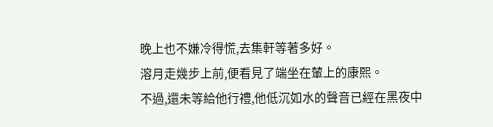晚上也不嫌冷得慌,去集軒等著多好。
溶月走幾步上前,便看見了端坐在輦上的康熙。
不過,還未等給他行禮,他低沉如水的聲音已經在黑夜中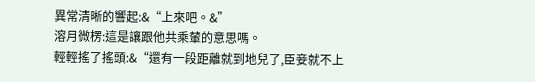異常清晰的響起:&“上來吧。&”
溶月微楞:這是讓跟他共乘輦的意思嗎。
輕輕搖了搖頭:&“還有一段距離就到地兒了,臣妾就不上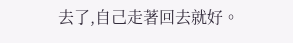去了,自己走著回去就好。